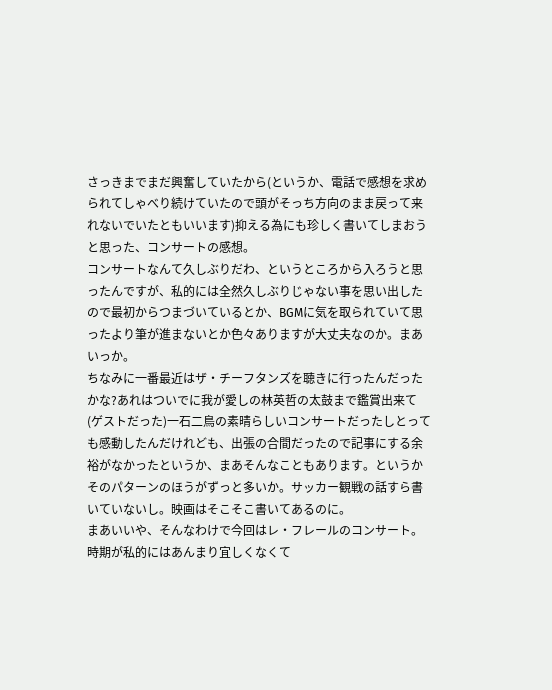さっきまでまだ興奮していたから(というか、電話で感想を求められてしゃべり続けていたので頭がそっち方向のまま戻って来れないでいたともいいます)抑える為にも珍しく書いてしまおうと思った、コンサートの感想。
コンサートなんて久しぶりだわ、というところから入ろうと思ったんですが、私的には全然久しぶりじゃない事を思い出したので最初からつまづいているとか、BGMに気を取られていて思ったより筆が進まないとか色々ありますが大丈夫なのか。まあいっか。
ちなみに一番最近はザ・チーフタンズを聴きに行ったんだったかな?あれはついでに我が愛しの林英哲の太鼓まで鑑賞出来て(ゲストだった)一石二鳥の素晴らしいコンサートだったしとっても感動したんだけれども、出張の合間だったので記事にする余裕がなかったというか、まあそんなこともあります。というかそのパターンのほうがずっと多いか。サッカー観戦の話すら書いていないし。映画はそこそこ書いてあるのに。
まあいいや、そんなわけで今回はレ・フレールのコンサート。時期が私的にはあんまり宜しくなくて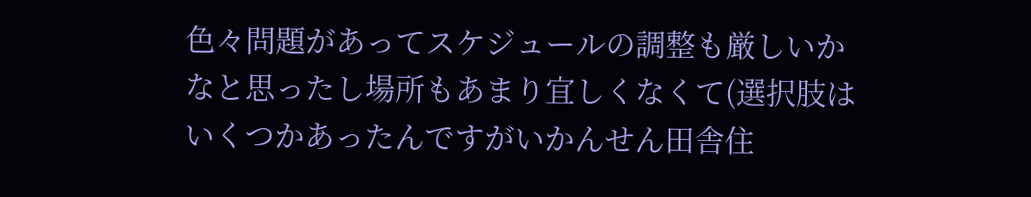色々問題があってスケジュールの調整も厳しいかなと思ったし場所もあまり宜しくなくて(選択肢はいくつかあったんですがいかんせん田舎住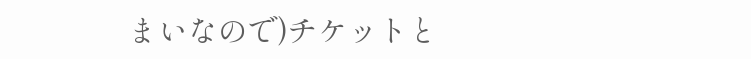まいなので)チケットと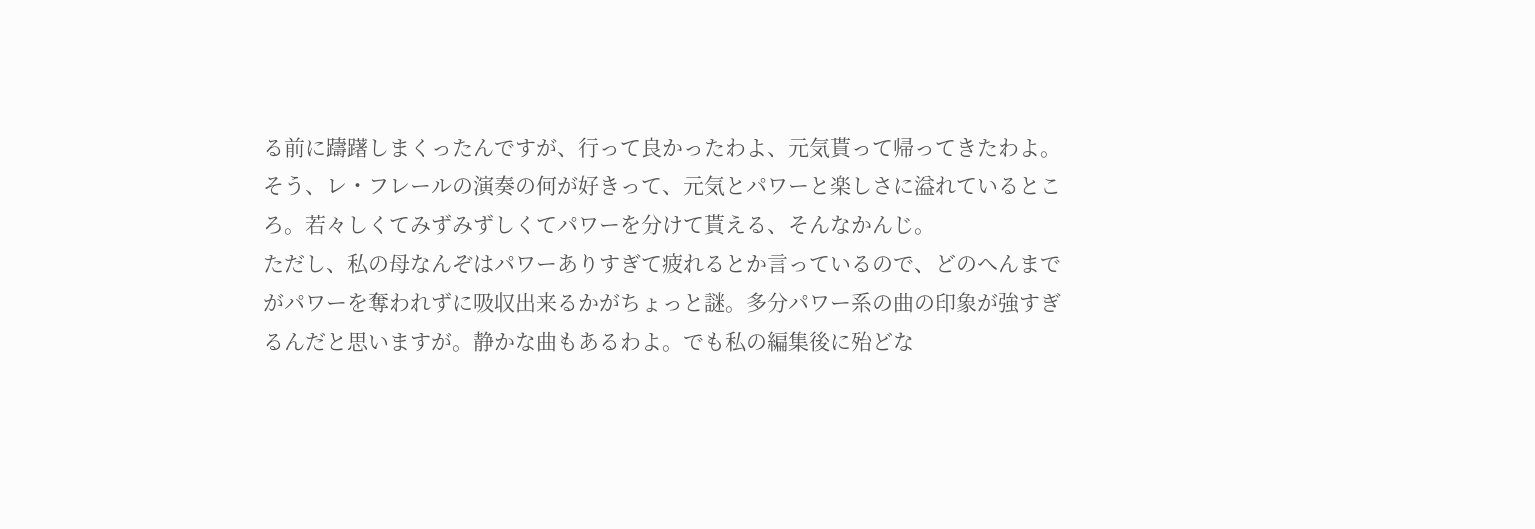る前に躊躇しまくったんですが、行って良かったわよ、元気貰って帰ってきたわよ。
そう、レ・フレールの演奏の何が好きって、元気とパワーと楽しさに溢れているところ。若々しくてみずみずしくてパワーを分けて貰える、そんなかんじ。
ただし、私の母なんぞはパワーありすぎて疲れるとか言っているので、どのへんまでがパワーを奪われずに吸収出来るかがちょっと謎。多分パワー系の曲の印象が強すぎるんだと思いますが。静かな曲もあるわよ。でも私の編集後に殆どな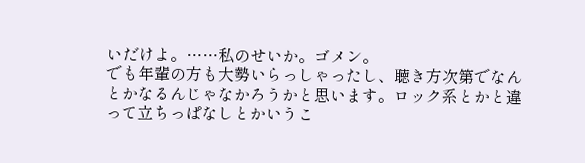いだけよ。……私のせいか。ゴメン。
でも年輩の方も大勢いらっしゃったし、聴き方次第でなんとかなるんじゃなかろうかと思います。ロック系とかと違って立ちっぱなしとかいうこ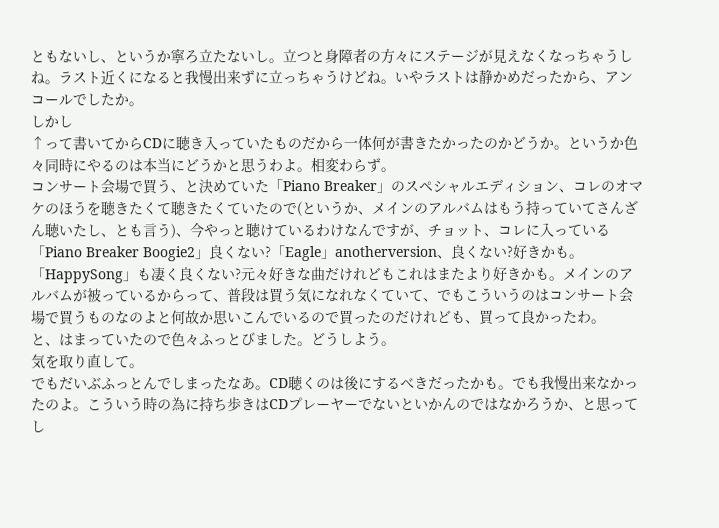ともないし、というか寧ろ立たないし。立つと身障者の方々にステージが見えなくなっちゃうしね。ラスト近くになると我慢出来ずに立っちゃうけどね。いやラストは静かめだったから、アンコールでしたか。
しかし
↑って書いてからCDに聴き入っていたものだから一体何が書きたかったのかどうか。というか色々同時にやるのは本当にどうかと思うわよ。相変わらず。
コンサート会場で買う、と決めていた「Piano Breaker」のスペシャルエディション、コレのオマケのほうを聴きたくて聴きたくていたので(というか、メインのアルバムはもう持っていてさんざん聴いたし、とも言う)、今やっと聴けているわけなんですが、チョット、コレに入っている「Piano Breaker Boogie2」良くない?「Eagle」anotherversion、良くない?好きかも。「HappySong」も凄く良くない?元々好きな曲だけれどもこれはまたより好きかも。メインのアルバムが被っているからって、普段は買う気になれなくていて、でもこういうのはコンサート会場で買うものなのよと何故か思いこんでいるので買ったのだけれども、買って良かったわ。
と、はまっていたので色々ふっとびました。どうしよう。
気を取り直して。
でもだいぶふっとんでしまったなあ。CD聴くのは後にするべきだったかも。でも我慢出来なかったのよ。こういう時の為に持ち歩きはCDプレーヤーでないといかんのではなかろうか、と思ってし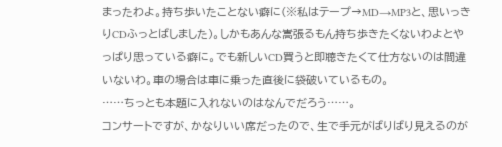まったわよ。持ち歩いたことない癖に(※私はテープ→MD→MP3と、思いっきりCDふっとばしました)。しかもあんな嵩張るもん持ち歩きたくないわよとやっぱり思っている癖に。でも新しいCD買うと即聴きたくて仕方ないのは間違いないわ。車の場合は車に乗った直後に袋破いているもの。
……ちっとも本題に入れないのはなんでだろう……。
コンサートですが、かなりいい席だったので、生で手元がばりばり見えるのが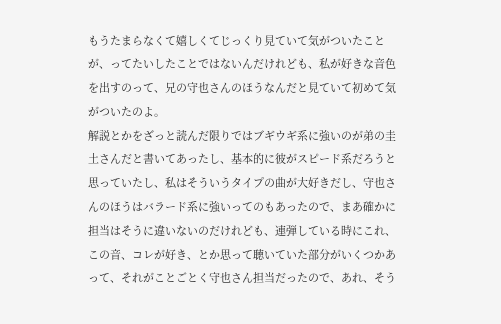もうたまらなくて嬉しくてじっくり見ていて気がついたことが、ってたいしたことではないんだけれども、私が好きな音色を出すのって、兄の守也さんのほうなんだと見ていて初めて気がついたのよ。
解説とかをざっと読んだ限りではブギウギ系に強いのが弟の圭土さんだと書いてあったし、基本的に彼がスピード系だろうと思っていたし、私はそういうタイプの曲が大好きだし、守也さんのほうはバラード系に強いってのもあったので、まあ確かに担当はそうに違いないのだけれども、連弾している時にこれ、この音、コレが好き、とか思って聴いていた部分がいくつかあって、それがことごとく守也さん担当だったので、あれ、そう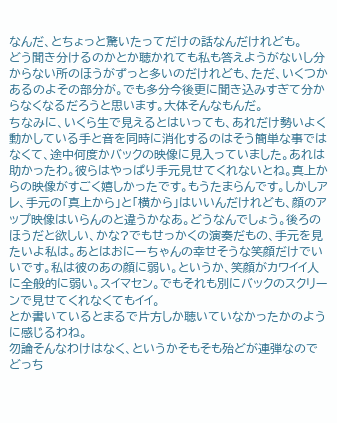なんだ、とちょっと驚いたってだけの話なんだけれども。
どう聞き分けるのかとか聴かれても私も答えようがないし分からない所のほうがずっと多いのだけれども、ただ、いくつかあるのよその部分が。でも多分今後更に聞き込みすぎて分からなくなるだろうと思います。大体そんなもんだ。
ちなみに、いくら生で見えるとはいっても、あれだけ勢いよく動かしている手と音を同時に消化するのはそう簡単な事ではなくて、途中何度かバックの映像に見入っていました。あれは助かったわ。彼らはやっぱり手元見せてくれないとね。真上からの映像がすごく嬉しかったです。もうたまらんです。しかしアレ、手元の「真上から」と「横から」はいいんだけれども、顔のアップ映像はいらんのと違うかなあ。どうなんでしょう。後ろのほうだと欲しい、かな?でもせっかくの演奏だもの、手元を見たいよ私は。あとはおにーちゃんの幸せそうな笑顔だけでいいです。私は彼のあの顔に弱い。というか、笑顔がカワイイ人に全般的に弱い。スイマセン。でもそれも別にバックのスクリーンで見せてくれなくてもイイ。
とか書いているとまるで片方しか聴いていなかったかのように感じるわね。
勿論そんなわけはなく、というかそもそも殆どが連弾なのでどっち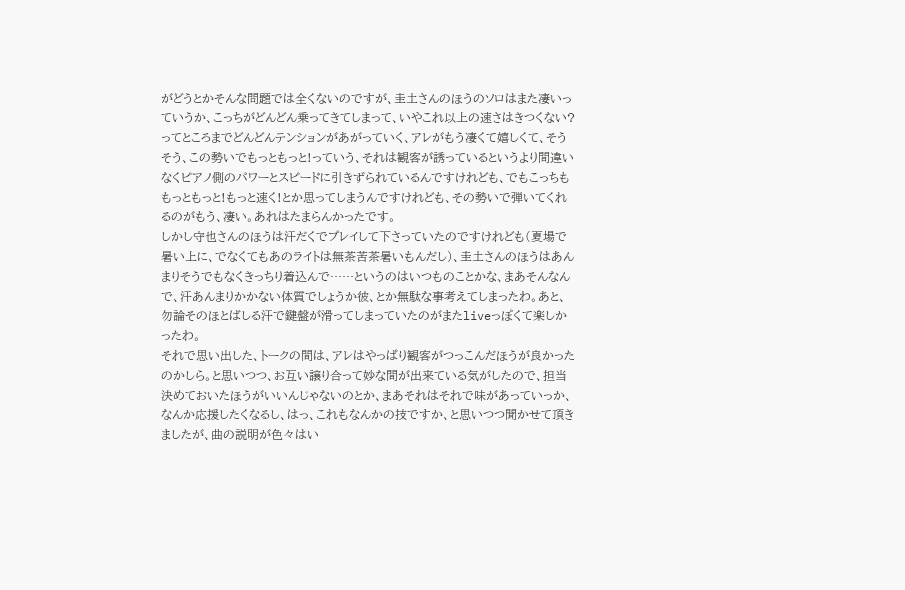がどうとかそんな問題では全くないのですが、圭土さんのほうのソロはまた凄いっていうか、こっちがどんどん乗ってきてしまって、いやこれ以上の速さはきつくない?ってところまでどんどんテンションがあがっていく、アレがもう凄くて嬉しくて、そうそう、この勢いでもっともっと!っていう、それは観客が誘っているというより間違いなくピアノ側のパワーとスピードに引きずられているんですけれども、でもこっちももっともっと!もっと速く!とか思ってしまうんですけれども、その勢いで弾いてくれるのがもう、凄い。あれはたまらんかったです。
しかし守也さんのほうは汗だくでプレイして下さっていたのですけれども(夏場で暑い上に、でなくてもあのライトは無茶苦茶暑いもんだし)、圭土さんのほうはあんまりそうでもなくきっちり着込んで……というのはいつものことかな、まあそんなんで、汗あんまりかかない体質でしょうか彼、とか無駄な事考えてしまったわ。あと、勿論そのほとばしる汗で鍵盤が滑ってしまっていたのがまたliveっぽくて楽しかったわ。
それで思い出した、トークの間は、アレはやっぱり観客がつっこんだほうが良かったのかしら。と思いつつ、お互い譲り合って妙な間が出来ている気がしたので、担当決めておいたほうがいいんじゃないのとか、まあそれはそれで味があっていっか、なんか応援したくなるし、はっ、これもなんかの技ですか、と思いつつ聞かせて頂きましたが、曲の説明が色々はい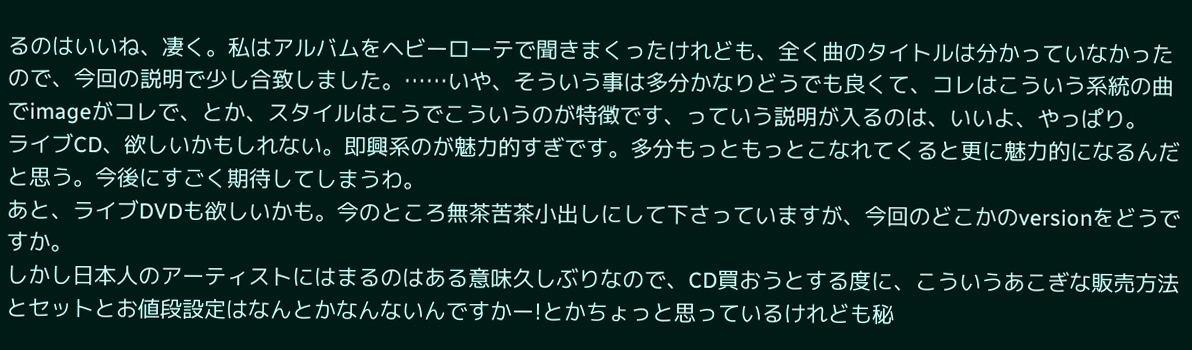るのはいいね、凄く。私はアルバムをヘビーローテで聞きまくったけれども、全く曲のタイトルは分かっていなかったので、今回の説明で少し合致しました。……いや、そういう事は多分かなりどうでも良くて、コレはこういう系統の曲でimageがコレで、とか、スタイルはこうでこういうのが特徴です、っていう説明が入るのは、いいよ、やっぱり。
ライブCD、欲しいかもしれない。即興系のが魅力的すぎです。多分もっともっとこなれてくると更に魅力的になるんだと思う。今後にすごく期待してしまうわ。
あと、ライブDVDも欲しいかも。今のところ無茶苦茶小出しにして下さっていますが、今回のどこかのversionをどうですか。
しかし日本人のアーティストにはまるのはある意味久しぶりなので、CD買おうとする度に、こういうあこぎな販売方法とセットとお値段設定はなんとかなんないんですかー!とかちょっと思っているけれども秘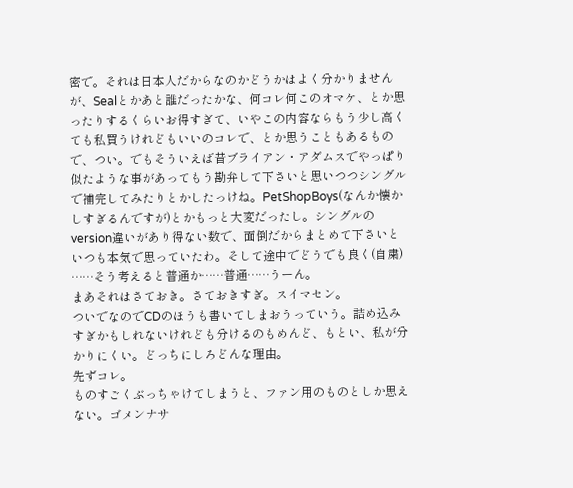密で。それは日本人だからなのかどうかはよく分かりませんが、Sealとかあと誰だったかな、何コレ何このオマケ、とか思ったりするくらいお得すぎて、いやこの内容ならもう少し高くても私買うけれどもいいのコレで、とか思うこともあるもので、つい。でもそういえば昔ブライアン・アダムスでやっぱり似たような事があってもう勘弁して下さいと思いつつシングルで補完してみたりとかしたっけね。PetShopBoys(なんか懐かしすぎるんですが)とかもっと大変だったし。シングルのversion違いがあり得ない数で、面倒だからまとめて下さいといつも本気で思っていたわ。そして途中でどうでも良く(自粛)
……そう考えると普通か……普通……うーん。
まあそれはさておき。さておきすぎ。スイマセン。
ついでなのでCDのほうも書いてしまおうっていう。詰め込みすぎかもしれないけれども分けるのもめんど、もとい、私が分かりにくい。どっちにしろどんな理由。
先ずコレ。
ものすごくぶっちゃけてしまうと、ファン用のものとしか思えない。ゴメンナサ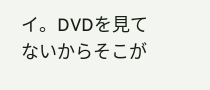イ。DVDを見てないからそこが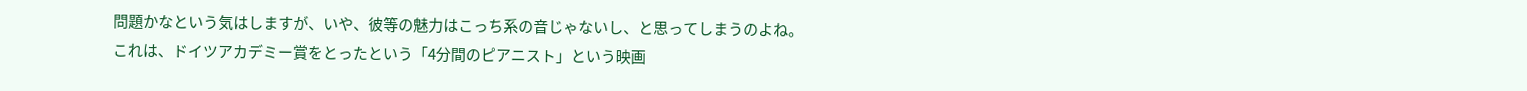問題かなという気はしますが、いや、彼等の魅力はこっち系の音じゃないし、と思ってしまうのよね。
これは、ドイツアカデミー賞をとったという「4分間のピアニスト」という映画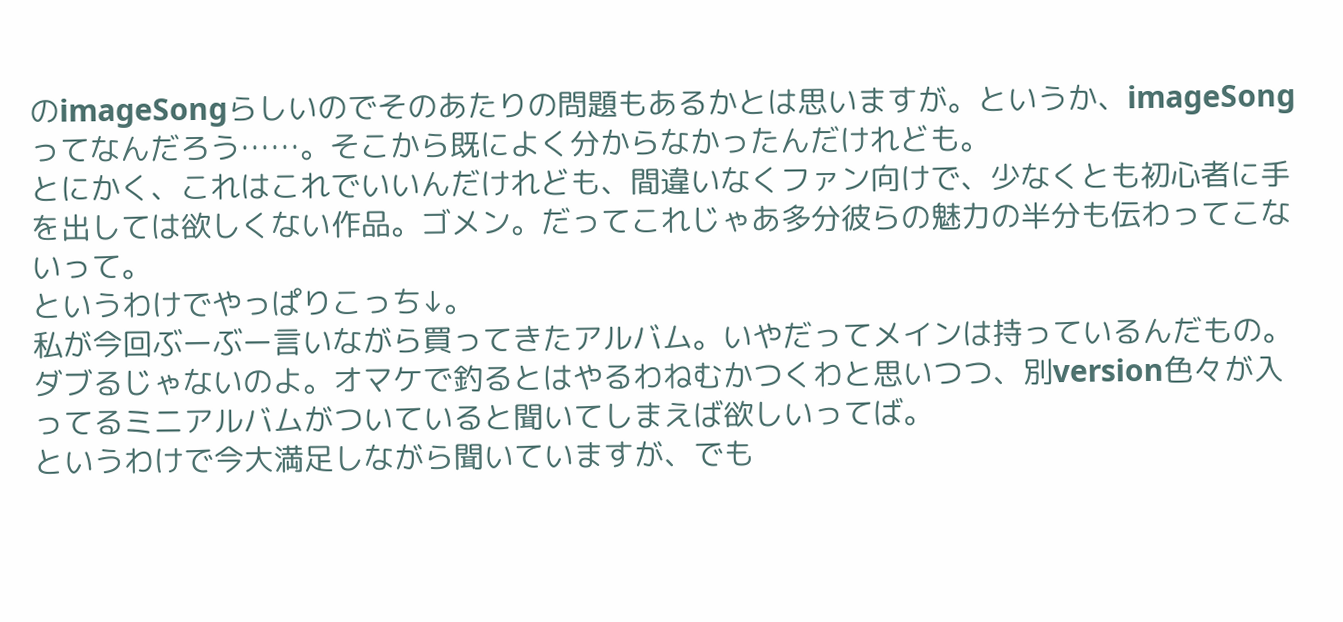のimageSongらしいのでそのあたりの問題もあるかとは思いますが。というか、imageSongってなんだろう……。そこから既によく分からなかったんだけれども。
とにかく、これはこれでいいんだけれども、間違いなくファン向けで、少なくとも初心者に手を出しては欲しくない作品。ゴメン。だってこれじゃあ多分彼らの魅力の半分も伝わってこないって。
というわけでやっぱりこっち↓。
私が今回ぶーぶー言いながら買ってきたアルバム。いやだってメインは持っているんだもの。ダブるじゃないのよ。オマケで釣るとはやるわねむかつくわと思いつつ、別version色々が入ってるミニアルバムがついていると聞いてしまえば欲しいってば。
というわけで今大満足しながら聞いていますが、でも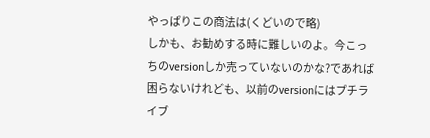やっぱりこの商法は(くどいので略)
しかも、お勧めする時に難しいのよ。今こっちのversionしか売っていないのかな?であれば困らないけれども、以前のversionにはプチライブ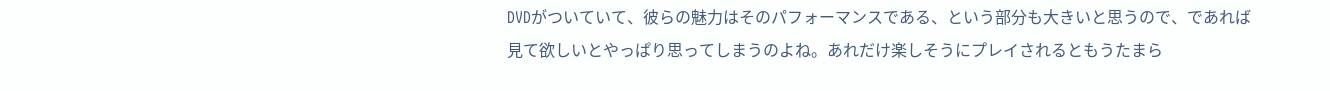DVDがついていて、彼らの魅力はそのパフォーマンスである、という部分も大きいと思うので、であれば見て欲しいとやっぱり思ってしまうのよね。あれだけ楽しそうにプレイされるともうたまら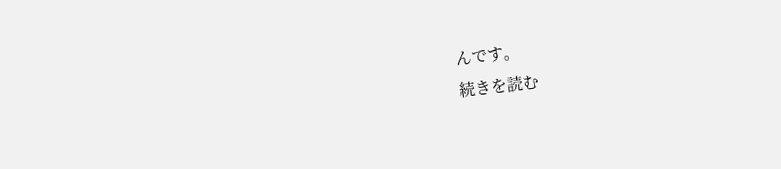んです。
続きを読む